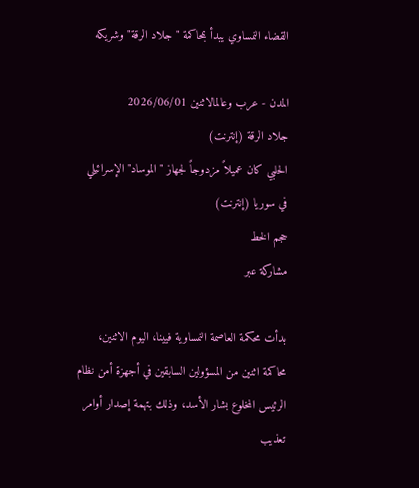القضاء النمساوي يبدأ بمحاكمة "جلاد الرقة" وشريكه

المدن - عرب وعالمالاثنين 2026/06/01
جلاد الرقة (إنترنت)
الحلبي كان عميلاً مزدوجاً لجهاز "الموساد" الإسرائيلي في سوريا (إنترنت)
حجم الخط
مشاركة عبر

بدأت محكمة العاصمة النمساوية فيينا، اليوم الاثنين، محاكمة اثنين من المسؤولين السابقين في أجهزة أمن نظام الرئيس المخلوع بشار الأسد، وذلك بتهمة إصدار أوامر تعذيب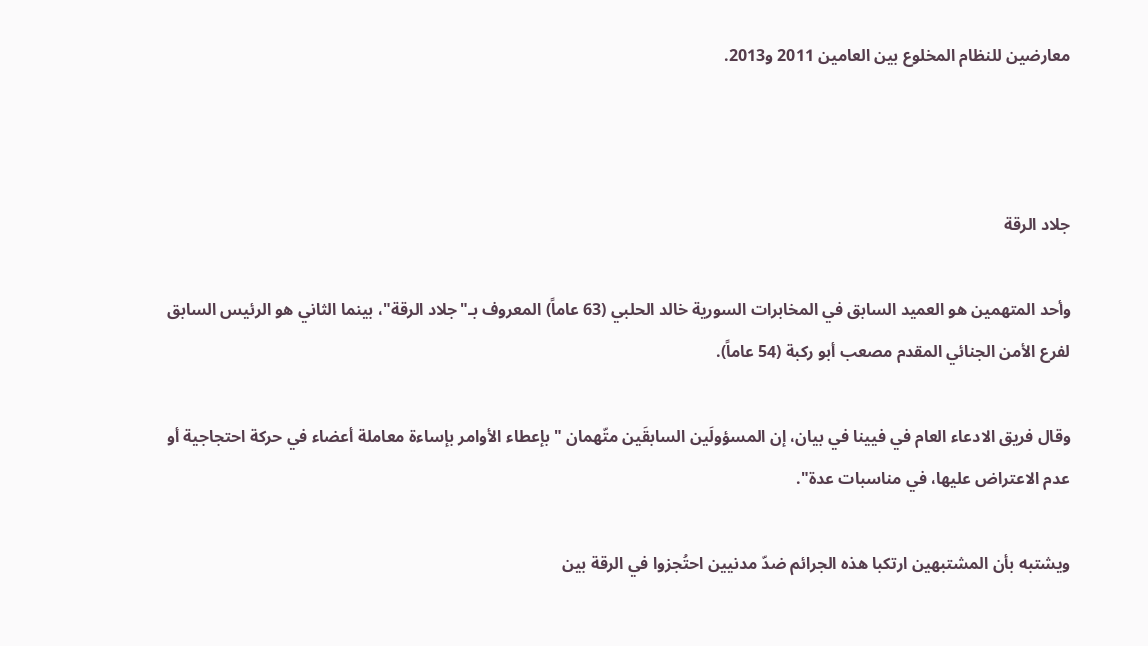معارضين للنظام المخلوع بين العامين 2011 و2013.



جلاد الرقة

وأحد المتهمين هو العميد السابق في المخابرات السورية خالد الحلبي (63 عاماً) المعروف بـ"جلاد الرقة"، بينما الثاني هو الرئيس السابق لفرع الأمن الجنائي المقدم مصعب أبو ركبة (54 عاماً).

وقال فريق الادعاء العام في فيينا في بيان، إن المسؤولَين السابقَين متّهمان "بإعطاء الأوامر بإساءة معاملة أعضاء في حركة احتجاجية أو عدم الاعتراض عليها، في مناسبات عدة".

ويشتبه بأن المشتبهين ارتكبا هذه الجرائم ضدّ مدنيين احتُجزوا في الرقة بين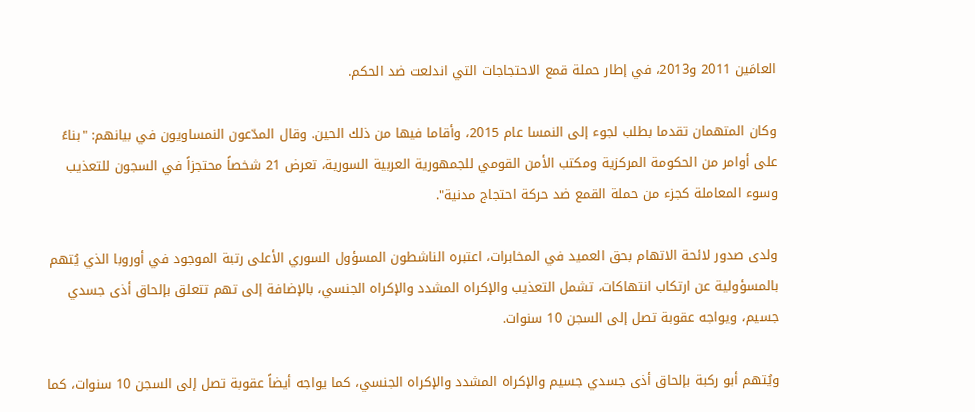العامَين 2011 و2013، في إطار حملة قمع الاحتجاجات التي اندلعت ضد الحكم.

وكان المتهمان تقدما بطلب لجوء إلى النمسا عام 2015، وأقاما فيها من ذلك الحين. وقال المدّعون النمساويون في بيانهم: "بناءً على أوامر من الحكومة المركزية ومكتب الأمن القومي للجمهورية العربية السورية، تعرض 21 شخصاً محتجزاً في السجون للتعذيب وسوء المعاملة كجزء من حملة القمع ضد حركة احتجاج مدنية".

ولدى صدور لائحة الاتهام بحق العميد في المخابرات، اعتبره الناشطون المسؤول السوري الأعلى رتبة الموجود في أوروبا الذي يُتهم بالمسؤولية عن ارتكاب انتهاكات، تشمل التعذيب والإكراه المشدد والإكراه الجنسي، بالإضافة إلى تهم تتعلق بإلحاق أذى جسدي جسيم، ويواجه عقوبة تصل إلى السجن 10 سنوات.

ويُتهم أبو ركبة بإلحاق أذى جسدي جسيم والإكراه المشدد والإكراه الجنسي، كما يواجه أيضاً عقوبة تصل إلى السجن 10 سنوات، كما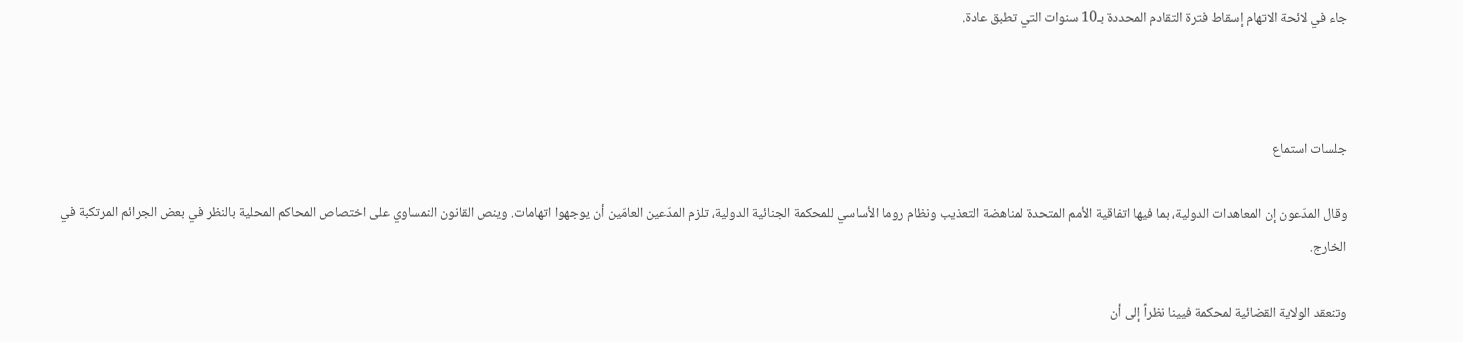جاء في لائحة الاتهام إسقاط فترة التقادم المحددة بـ10 سنوات التي تطبق عادة.



جلسات استماع

وقال المدّعون إن المعاهدات الدولية، بما فيها اتفاقية الأمم المتحدة لمناهضة التعذيب ونظام روما الأساسي للمحكمة الجنائية الدولية، تلزم المدّعين العامّين أن يوجهوا اتهامات. وينص القانون النمساوي على اختصاص المحاكم المحلية بالنظر في بعض الجرائم المرتكبة في الخارج.

وتنعقد الولاية القضائية لمحكمة فيينا نظراً إلى أن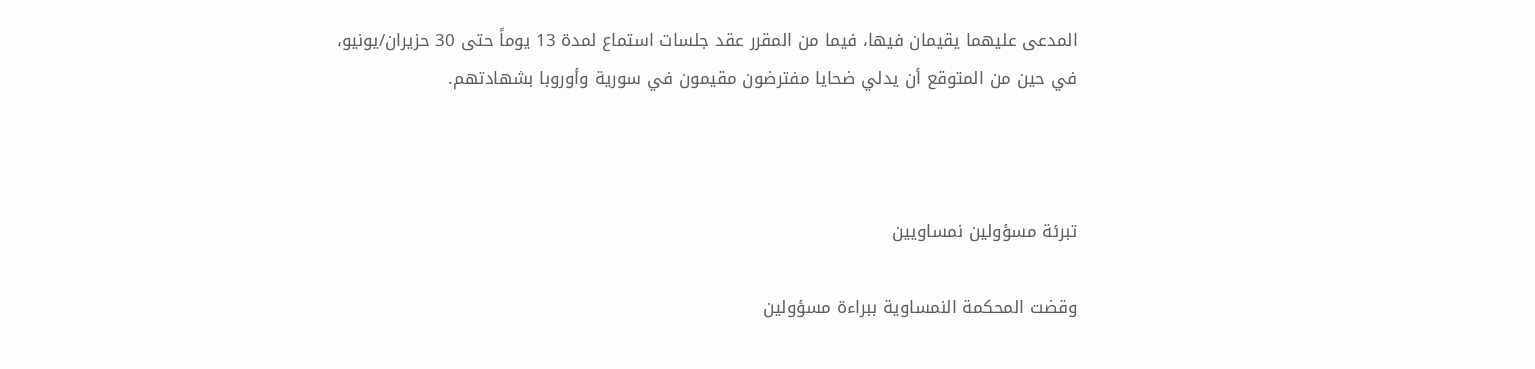المدعى عليهما يقيمان فيها، فيما من المقرر عقد جلسات استماع لمدة 13 يوماً حتى 30 حزيران/يونيو، في حين من المتوقع أن يدلي ضحايا مفترضون مقيمون في سورية وأوروبا بشهادتهم.



تبرئة مسؤولين نمساويين

وقضت المحكمة النمساوية ببراءة مسؤولين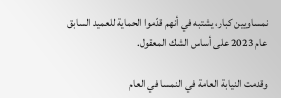نمساويين كبار، يشتبه في أنهم قدّموا الحماية للعميد السابق عام 2023 على أساس الشك المعقول.

وقدمت النيابة العامة في النمسا في العام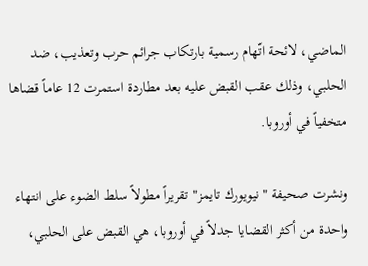الماضي، لائحة اتّهام رسمية بارتكاب جرائم حرب وتعذيب، ضد الحلبي، وذلك عقب القبض عليه بعد مطاردة استمرت 12 عاماً قضاها متخفياً في أوروبا.

ونشرت صحيفة "نيويورك تايمز" تقريراً مطولاً سلط الضوء على انتهاء واحدة من أكثر القضايا جدلاً في أوروبا، هي القبض على الحلبي،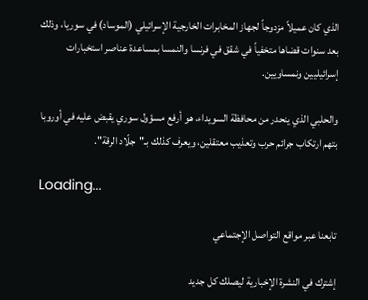الذي كان عميلاً مزدوجاً لجهاز المخابرات الخارجية الإسرائيلي (الموساد) في سوريا، وذلك بعد سنوات قضاها متخفياً في شقق في فرنسا والنمسا بمساعدة عناصر استخبارات إسرائيليين ونمساويين.

والحلبي الذي ينحدر من محافظة السويداء، هو أرفع مسؤول سوري يقبض عليه في أوروبا بتهم ارتكاب جرائم حرب وتعذيب معتقلين، ويعرف كذلك بـ"جلّاد الرقة".

Loading...

تابعنا عبر مواقع التواصل الإجتماعي

إشترك في النشرة الإخبارية ليصلك كل جديد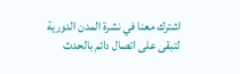اشترك معنا في نشرة المدن الدورية لتبقى على اتصال دائم بالحدث